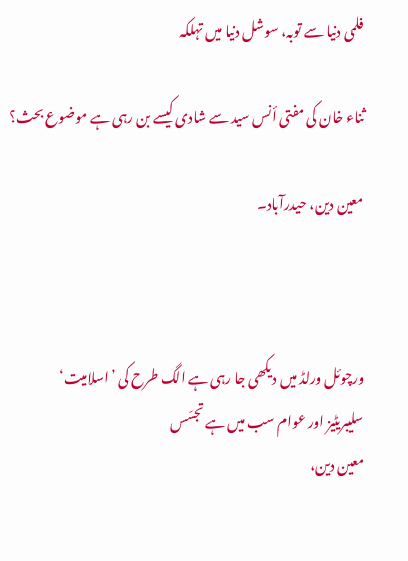فلمی دنیا سے توبہ، سوشل دنیا میں تہلکہ

ثناء خان کی مفتی أنس سید سے شادی کیسے بن رہی ہے موضوع بحث؟

معین دین، حیدرآباد۔



ورچوئل ورلڈ میں دیکھی جا رہی ہے الگ طرح کی ’اسلامیت‘
سلیبریٹیز اور عوام سب میں ہے تجسّس
معین دین،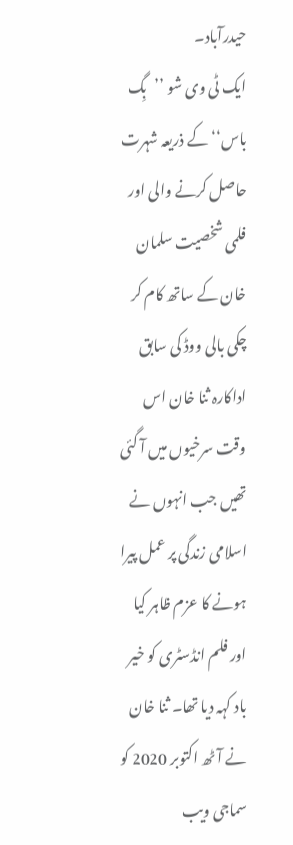حیدرآباد۔
ایک ٹی وی شو ’’بِگ باس‘‘ کے ذریعہ شہرت حاصل کرنے والی اور فلمی شخصیت سلمان خان کے ساتھ کام کر چکی بالی ووڈ کی سابق اداکارہ ثنا خان اس وقت سرخیوں میں آ گئی تھیں جب انہوں نے اسلامی زندگی پر عمل پیرا ہونے کا عزم ظاہر کیا اور فلم انڈسٹری کو خیر باد کہہ دیا تھا۔ ثنا خان نے آٹھ اکتوبر 2020 کو سماجی ویب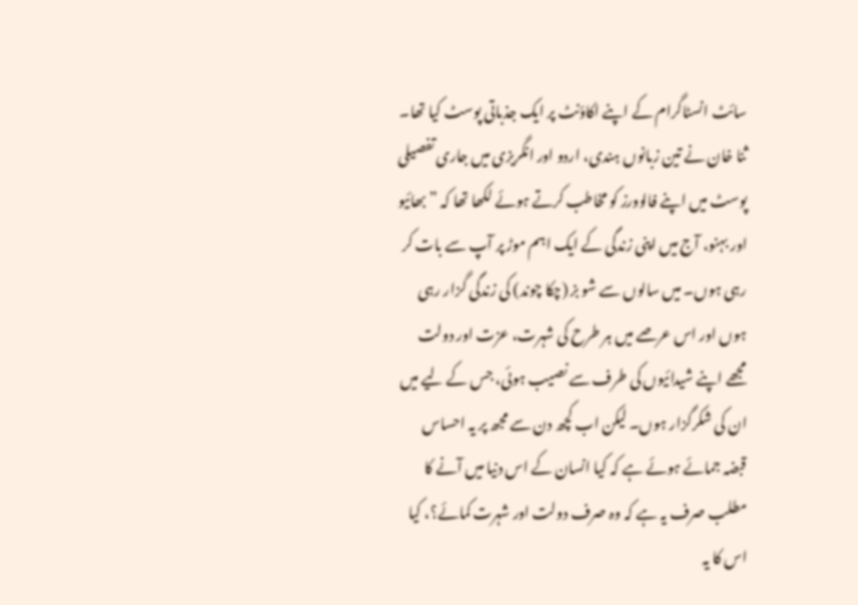سائٹ انسٹاگرام کے اپنے اکاؤنٹ پر ایک جذباتی پوسٹ کیا تھا۔ ثنا خان نے تین زبانوں ہندی، اردو اور انگریزی میں جاری تفصیلی پوسٹ میں اپنے فالوورز کو مخاطب کرتے ہوئے لکھا تھا کہ ”بھائیو اور بہنو، آج میں اپنی زندگی کے ایک اہم موڑ پر آپ سے بات کر رہی ہوں۔ میں سالوں سے شو بز (چکا چوند) کی زندگی گزار رہی ہوں اور اس عرصے میں ہر طرح کی شہرت، عزت اور دولت مجھے اپنے شیدائیوں کی طرف سے نصیب ہوئی، جس کے لیے میں ان کی شکرگزار ہوں۔ لیکن اب کچھ دن سے مجھ پر یہ احساس قبضہ جمائے ہوئے ہے کہ کیا انسان کے اس دنیا میں آنے کا مطلب صرف یہ ہے کہ وہ صرف دولت اور شہرت کمائے؟، کیا اس کا یہ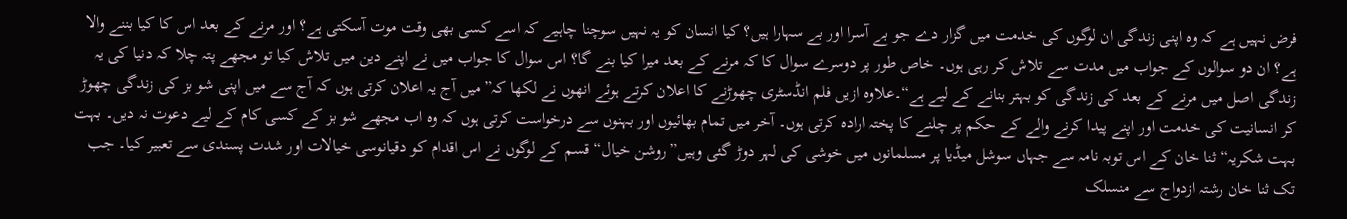فرض نہیں ہے کہ وہ اپنی زندگی ان لوگوں کی خدمت میں گزار دے جو بے آسرا اور بے سہارا ہیں؟ کیا انسان کو یہ نہیں سوچنا چاہیے کہ اسے کسی بھی وقت موت آسکتی ہے؟ اور مرنے کے بعد اس کا کیا بننے والا ہے؟ ان دو سوالوں کے جواب میں مدت سے تلاش کر رہی ہوں۔ خاص طور پر دوسرے سوال کا کہ مرنے کے بعد میرا کیا بنے گا؟ اس سوال کا جواب میں نے اپنے دین میں تلاش کیا تو مجھے پتہ چلا کہ دنیا کی یہ زندگی اصل میں مرنے کے بعد کی زندگی کو بہتر بنانے کے لیے ہے“۔علاوہ ازیں فلم انڈسٹری چھوڑنے کا اعلان کرتے ہوئے انھوں نے لکھا کہ”میں آج یہ اعلان کرتی ہوں کہ آج سے میں اپنی شو بز کی زندگی چھوڑ کر انسانیت کی خدمت اور اپنے پیدا کرنے والے کے حکم پر چلنے کا پختہ ارادہ کرتی ہوں۔ آخر میں تمام بھائیوں اور بہنوں سے درخواست کرتی ہوں کہ وہ اب مجھے شو بز کے کسی کام کے لیے دعوت نہ دیں۔ بہت بہت شکریہ“ ثنا خان کے اس توبہ نامہ سے جہاں سوشل میڈیا پر مسلمانوں میں خوشی کی لہر دوڑ گئی وہیں”روشن خیال“ قسم کے لوگوں نے اس اقدام کو دقیانوسی خیالات اور شدت پسندی سے تعبیر کیا۔ جب تک ثنا خان رشتہ ازدواج سے منسلک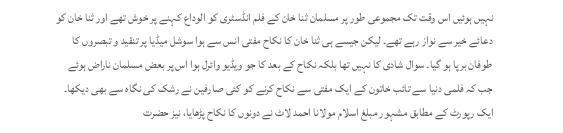نہیں ہوئیں اس وقت تک مجموعی طور پر مسلمان ثنا خان کے فلم انڈسٹری کو الوداع کہنے پر خوش تھے اور ثنا خان کو دعائے خیر سے نواز رہے تھے۔ لیکن جیسے ہی ثنا خان کا نکاح مفتی انس سے ہوا سوشل ‌میڈیا پر تنقید و تبصروں کا طوفان برپا ہو گیا۔ سوال شادی کا نہیں تھا بلکہ نکاح کے بعد کا جو ویڈیو وائرل ہوا اس پر بعض مسلمان ناراض ہوئے جب کہ فلمی دنیا سے تائب خاتون کے ایک مفتی سے نکاح کرنے کو کئی صارفین نے رشک کی نگاہ سے بھی دیکھا۔ ایک رپورٹ کے مطابق مشہور مبلغ اسلام مولانا احمد لاٹ نے دونوں کا نکاح پڑھایا، نیز حضرت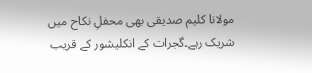مولانا کلیم صدیقی بھی محفلِ نکاح میں شریک رہے۔گجرات کے انکلیشور کے قریب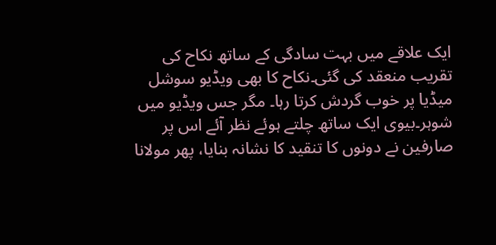ایک علاقے میں بہت سادگی کے ساتھ نکاح کی تقریب منعقد کی گئی۔نکاح کا بھی ویڈیو سوشل میڈیا پر خوب گردش کرتا رہا۔ مگر جس ویڈیو میں شوہر۔بیوی ایک ساتھ چلتے ہوئے نظر آئے اس پر صارفین نے دونوں کا تنقید کا نشانہ بنایا، پھر مولانا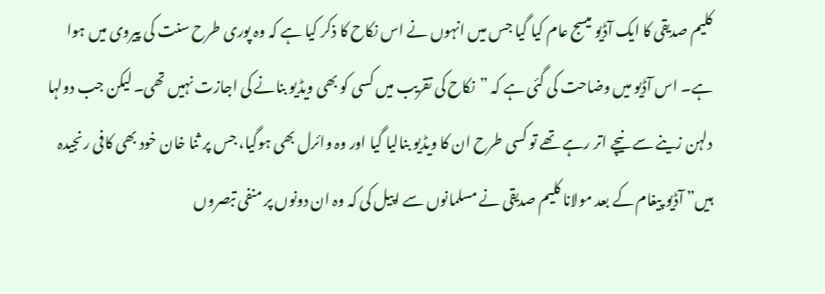کلیم صدیقی کا ایک آڈیو میسج عام کیا گیا جس میں انہوں نے اس نکاح کا ذکر کیا ہے کہ وہ پوری طرح سنت کی پیروی میں ہوا ہے۔ اس آڈیو میں وضاحت کی گئی ہے کہ ”نکاح کی تقریب میں کسی کو بھی ویڈیو بنانے کی اجازت نہیں تھی۔ لیکن جب دولہا دلہن زینے سے نیچے اتر رہے تھے تو کسی طرح ان کا ویڈیو بنالیا گیا اور وہ وائرل بھی ہوگیا، جس پر ثنا خان خود بھی کافی رنجیدہ ہیں” آڈیو پیغام کے بعد مولانا کلیم صدیقی نے مسلمانوں سے اپیل کی کہ وہ ان دونوں پر منفی تبصروں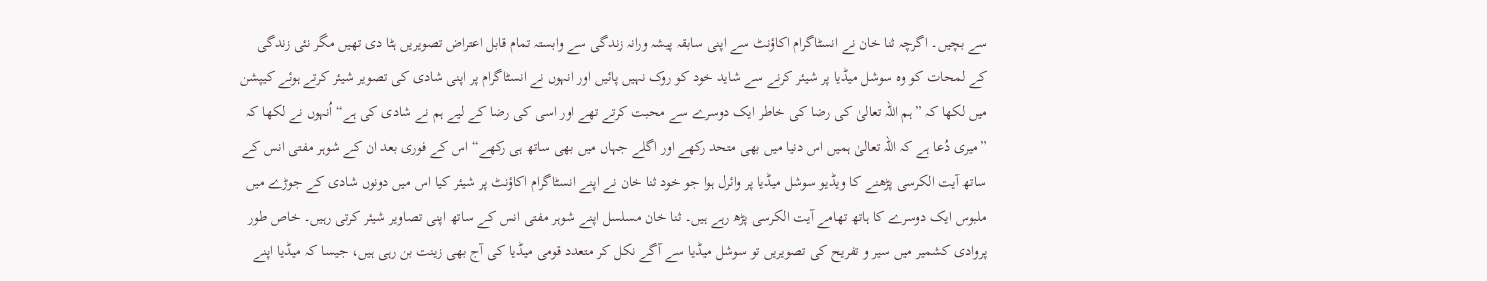سے بچیں۔ اگرچہ ثنا خان نے انسٹاگرام اکاؤنٹ سے اپنی سابقہ پیشہ ورانہ زندگی سے وابستہ تمام قابل اعتراض تصویریں ہٹا دی تھیں مگر نئی زندگی کے لمحات کو وہ سوشل میڈیا پر شیئر کرنے سے شاید خود کو روک نہیں پائیں اور انہوں نے انسٹاگرام پر اپنی شادی کی تصویر شیئر کرتے ہوئے کیپشن میں لکھا کہ ”ہم اللہ تعالیٰ کی رضا کی خاطر ایک دوسرے سے محبت کرتے تھے اور اسی کی رضا کے لیے ہم نے شادی کی ہے“ اُنہوں نے لکھا کہ ”میری دُعا ہے کہ اللہ تعالیٰ ہمیں اس دنیا میں بھی متحد رکھے اور اگلے جہاں میں بھی ساتھ ہی رکھے“ اس کے فوری بعد ان کے شوہر مفتی انس کے ساتھ آیت الکرسی پڑھنے کا ویڈیو سوشل میڈیا پر وائرل ہوا جو خود ثنا خان نے اپنے انسٹاگرام اکاؤنٹ پر شیئر کیا اس میں دونوں شادی کے جوڑے میں ملبوس ایک دوسرے کا ہاتھ تھامے آیت الکرسی پڑھ رہے ہیں۔ ثنا خان مسلسل اپنے شوہر مفتی انس کے ساتھ اپنی تصاویر شیئر کرتی رہیں۔ خاص طور پروادی کشمیر میں سیر و تفریح کی تصویریں تو سوشل میڈیا سے آگے نکل کر متعدد قومی میڈیا کی آج بھی زینت بن رہی ہیں، جیسا کہ میڈیا اپنے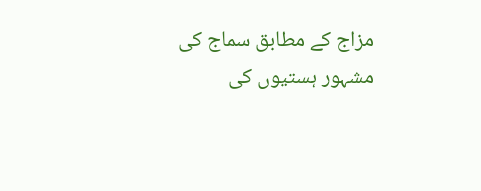مزاج کے مطابق سماج کی مشہور ہستیوں کی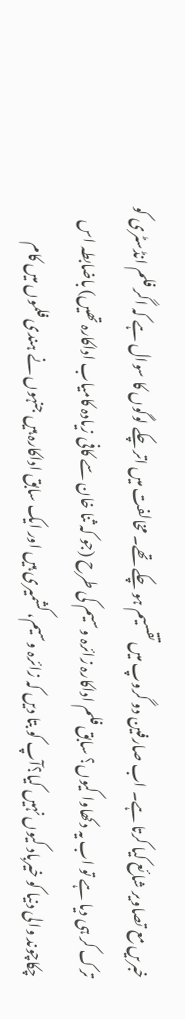خبریں مع تصاویر شائع کیا کرتا ہے۔ اب صارفین دو گروپ میں تقسیم ہو چکے تھے۔ مخالفت میں اتر چکے لوگوں کا سوال ہے کہ اگر فلم انڈسٹری کو ترک کر ہی دیا ہے تو اب یہ دکھاوا کیوں؟ سابق فلم اداکارہ زائرہ وسیم کی طرح (جو کہ ثنا خان سے کافی زیادہ کامیاب اداکارہ تھیں) باضابطہ اس چکاچوند والی دنیا کو خیرباد کیوں نہیں کیا؟آپ کو بتا دیں کہ زائرہ وسیم، کشمیری ہیں اور ایک سابق اداکارہ ہیں جنہوں نے ہندی فلموں میں کام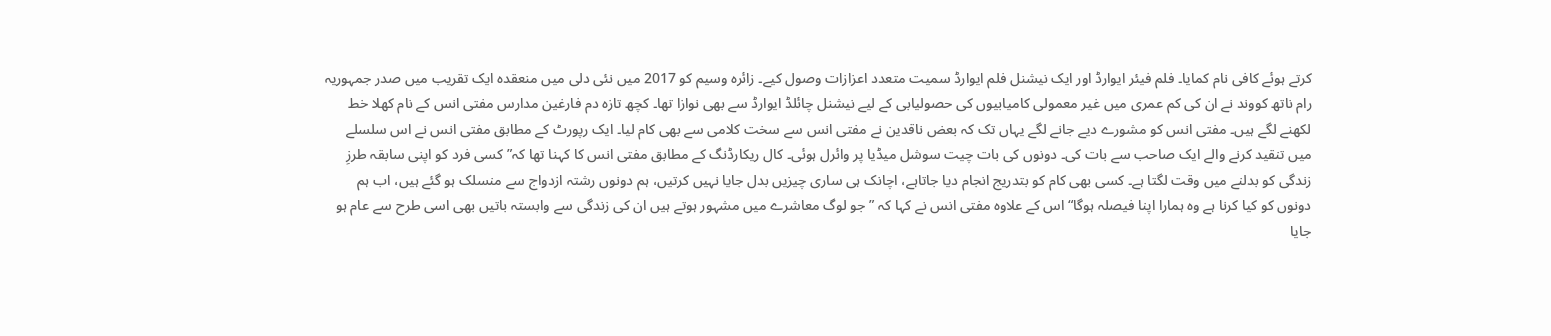کرتے ہوئے کافی نام کمایا۔ فلم فیئر ایوارڈ اور ایک نیشنل فلم ایوارڈ سمیت متعدد اعزازات وصول کیے‌۔ زائرہ وسیم کو 2017 میں نئی دلی میں منعقدہ ایک تقریب میں صدر جمہوریہ رام ناتھ کووند نے ان کی کم عمری میں غیر معمولی کامیابیوں کی حصولیابی کے لیے نیشنل چائلڈ ایوارڈ سے بھی نوازا تھا۔ کچھ تازہ دم فارغین مدارس مفتی انس کے نام کھلا خط لکھنے لگے ہیں۔ مفتی انس کو مشورے دیے جانے لگے یہاں تک کہ بعض ناقدین نے مفتی انس سے سخت کلامی سے بھی کام لیا۔ ایک رپورٹ کے مطابق مفتی انس نے اس سلسلے میں تنقید کرنے والے ایک صاحب سے بات کی۔ دونوں کی بات چیت سوشل میڈیا پر وائرل ہوئی۔ کال ریکارڈنگ کے مطابق مفتی انس کا کہنا تھا کہ”کسی فرد کو اپنی سابقہ طرزِ زندگی کو بدلنے میں وقت لگتا ہے۔ کسی بھی کام کو بتدریج انجام دیا جاتاہے، اچانک ہی ساری چیزیں بدل جایا نہیں کرتیں، ہم دونوں رشتہ ازدواج سے منسلک ہو گئے ہیں، اب ہم دونوں کو کیا کرنا ہے وہ ہمارا اپنا فیصلہ ہوگا“ اس کے علاوہ مفتی انس نے کہا کہ ”جو لوگ معاشرے میں مشہور ہوتے ہیں ان کی زندگی سے وابستہ باتیں بھی اسی طرح سے عام ہو جایا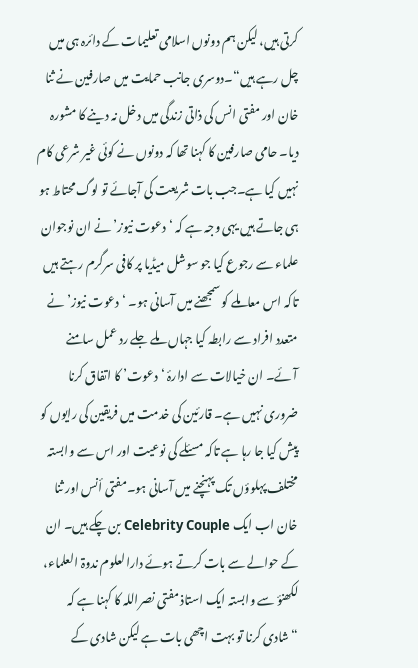کرتی ہیں، لیکن ہم دونوں اسلامی تعلیمات کے دائرہ ہی میں چل رہے ہیں“۔دوسری جانب حمایت میں صارفین نے ثنا خان اور مفتی انس کی ذاتی زندگی میں دخل نہ دینے کا مشورہ دیا۔ حامی صارفین کا کہنا تھا کہ دونوں نے کوئی غیر شرعی کام نہیں کیا ہے۔جب بات شریعت کی آجائے تو لوگ محتاط ہو ہی جاتے ہیں‌ یہی وجہ ہے کہ ‘دعوت نیوز’ نے ان نوجوان علماء سے رجوع کیا جو سوشل میڈیا پر کافی سرگرم رہتے ہیں تاکہ اس معاملے کو سمجھنے میں آسانی ہو۔ ‘دعوت نیوز’ نے متعدد افراد سے رابطہ کیا جہاں ملے جلے رد عمل سامنے آئے۔ ان خیالات سے ادارۂ ‘دعوت’ کا اتفاق کرنا ضروری نہیں ہے۔ قارئین کی خدمت میں فریقین کی رایوں کو پیش کیا جا رہا ہے تاکہ مسئلے کی نوعیت اور اس سے وابستہ مختلف پہلوؤں تک پہنچنے میں آسانی ہو۔مفتی أنس اور ثنا خان اب ایک Celebrity Couple بن چکے ہیں۔ ان کے حوالے سے بات کرتے ہوئے دارالعلوم ندوۃ العلماء، لکھنؤ سے وابستہ ایک استاذ مفتی نصراللہ کا کہنا ہے کہ “شادی کرنا تو بہت اچھی بات ہے لیکن شادی کے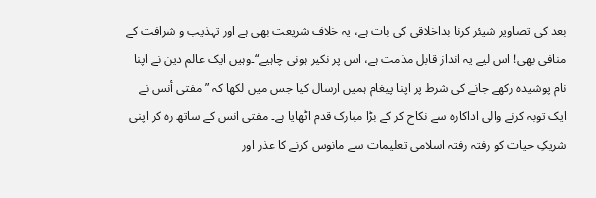بعد کی تصاویر شیئر کرنا بداخلاقی کی بات ہے، یہ خلاف شریعت بھی ہے اور تہذیب و شرافت کے منافی بھی! اس لیے یہ انداز قابل مذمت ہے، اس پر نکیر ہونی چاہیے“۔وہیں ایک عالم دین نے اپنا نام پوشیدہ رکھے جانے کی شرط پر اپنا پیغام ہمیں ارسال کیا جس میں لکھا کہ ”مفتی أنس نے ایک توبہ کرنے والی اداکارہ سے نکاح کر کے بڑا مبارک قدم اٹھایا ہے۔ مفتی انس کے ساتھ رہ کر اپنی شریکِ حیات کو رفتہ رفتہ اسلامی تعلیمات سے مانوس کرنے کا عذر اور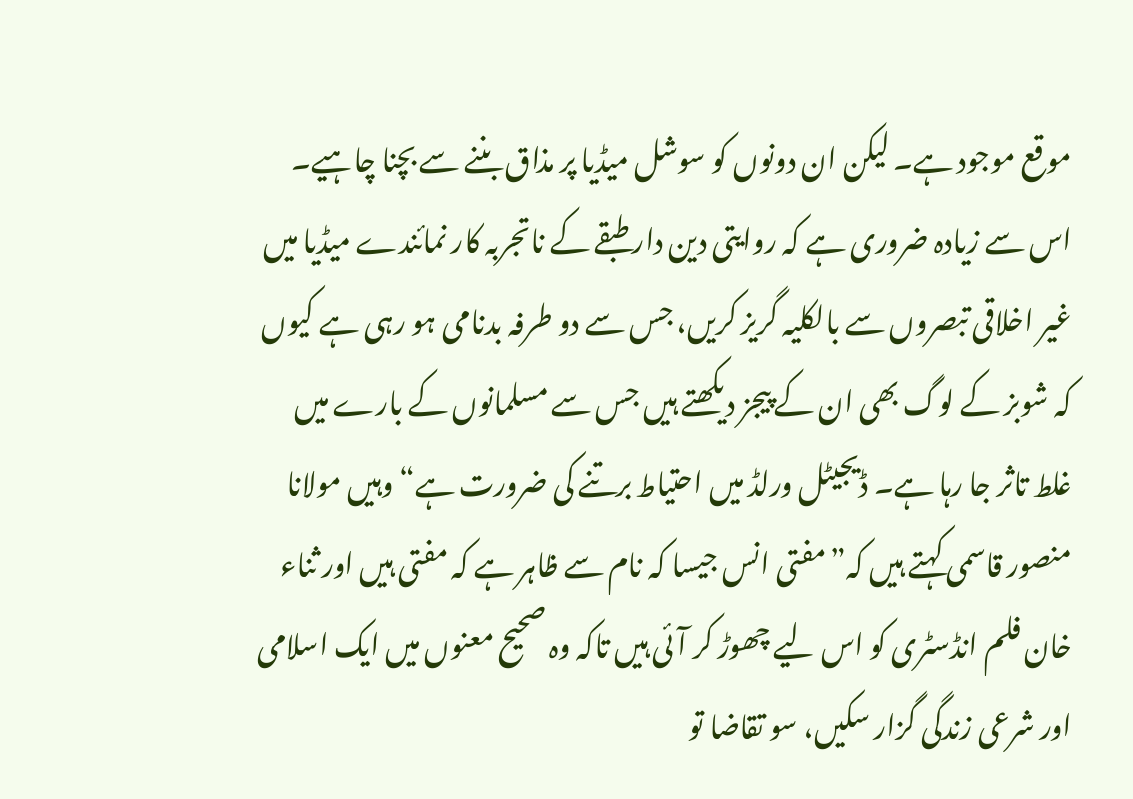موقع موجود ہے۔ لیکن ان دونوں کو سوشل میڈیا پر مذاق بننے سے بچنا چاہیے۔ اس سے زیادہ ضروری ہے کہ روایتی دین دار طبقے کے ناتجربہ کار نمائندے میڈیا میں غیر اخلاقی تبصروں سے بالکلیہ گریز کریں، جس سے دو طرفہ بدنامی ہو رہی ہے کیوں کہ شوبز کے لوگ بھی ان کے پیجز دیکھتے ہیں جس سے مسلمانوں کے بارے میں غلط تاثر جا رہا ہے۔ ڈیجیٹل ورلڈ میں احتیاط برتنے کی ضرورت ہے“ وہیں مولانا منصور قاسمی کہتے ہیں کہ”مفتی انس جیسا کہ نام سے ظاہر ہے کہ مفتی ہیں اور ثناء خان فلم انڈسٹری کو اس لیے چھوڑ کر آئی ہیں تاکہ وہ صحیح معنوں میں ایک اسلامی اور شرعی زندگی گزار سکیں، سو تقاضا تو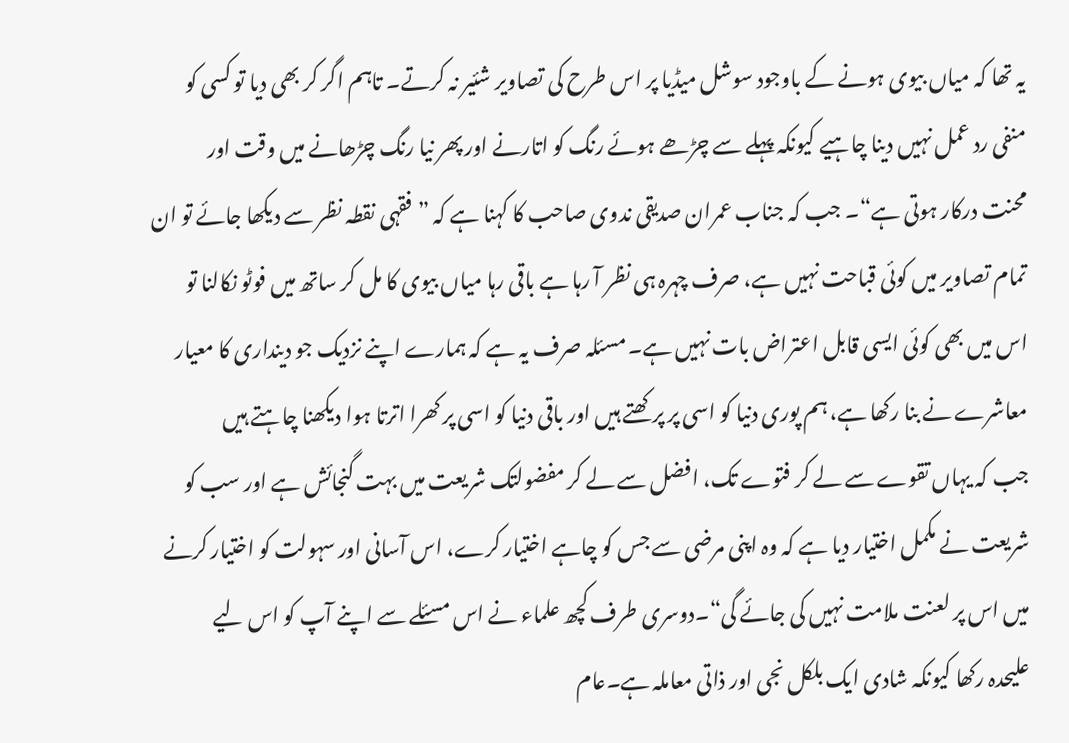یہ تھا کہ میاں بیوی ہونے کے باوجود سوشل میڈیا پر اس طرح کی تصاویر شئیر نہ کرتے۔ تاہم اگر کر بھی دیا تو کسی کو منفی رد عمل نہیں دینا چاہیے کیونکہ پہلے سے چڑھے ہوئے رنگ کو اتارنے اور پھر نیا رنگ چڑھانے میں وقت اور محنت درکار ہوتی ہے“۔ جب کہ جناب عمران صدیقی ندوی صاحب کا کہنا ہے کہ ”فقہی نقطہ نظر سے دیکھا جائے تو ان تمام تصاویر میں کوئی قباحت نہیں ہے، صرف چہرہ ہی نظر آ رہا ہے باقی رہا میاں بیوی کا مل کر ساتھ میں فوٹو نکالنا تو اس میں بھی کوئی ایسی قابل اعتراض بات نہیں ہے۔ مسئلہ صرف یہ ہے کہ ہمارے اپنے نزدیک جو دینداری کا معیار معاشرے نے بنا رکھا ہے، ہم پوری دنیا کو اسی پر پرکھتے ہیں اور باقی دنیا کو اسی پر کھرا اترتا ہوا دیکھنا چاہتے ہیں
جب کہ یہاں تقوے سے لے کر فتوے تک، افضل سے لے کر مفضولتک شریعت میں بہت گنجائش ہے اور سب کو شریعت نے مکمل اختیار دیا ہے کہ وہ اپنی مرضی سے جس کو چاہے اختیار کرے، اس آسانی اور سہولت کو اختیار کرنے میں اس پر لعنت ملامت نہیں کی جائے گی“۔دوسری طرف کچھ علماء نے اس مسئلے سے اپنے آپ کو اس لیے علیحدہ رکھا کیونکہ شادی ایک بلکل نجی اور ذاتی معاملہ ہے۔عام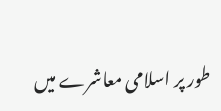طور پر اسلامی معاشرے میں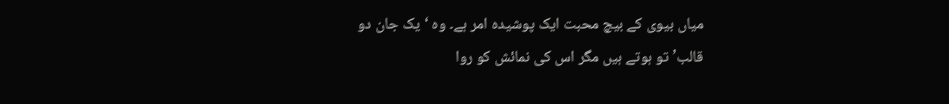میاں بیوی کے بیچ محبت ایک پوشیدہ امر ہے۔ وہ ‘یک جان دو قالب’ تو ہوتے ہیں مگر اس کی نمائش کو روا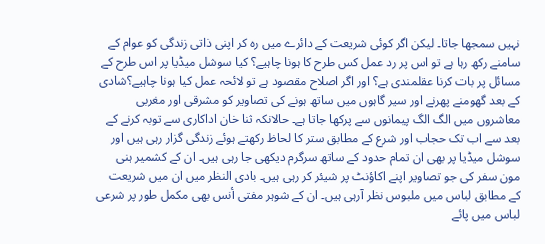نہیں سمجھا جاتا۔ لیکن اگر کوئی شریعت کے دائرے میں رہ کر اپنی ذاتی زندگی کو عوام کے سامنے رکھ رہا ہے تو اس پر رد عمل کس طرح کا ہونا چاہیے؟ کیا سوشل میڈیا پر اس طرح کے مسائل پر بات کرنا عقلمندی ہے؟ اور اگر اصلاح مقصود ہے تو لائحہ عمل کیا ہونا چاہیے؟شادی کے بعد گھومنے پھرنے اور سیر گاہوں میں ساتھ ہونے کی تصاویر کو مشرقی اور مغربی معاشروں میں الگ الگ پیمانوں سے پرکھا جاتا ہے۔ حالانکہ ثنا خان اداکاری سے توبہ کرنے کے بعد سے اب تک حجاب اور شرع کے مطابق ستر کا لحاظ رکھتے ہوئے زندگی گزار رہی ہیں اور سوشل میڈیا پر بھی ان تمام حدود کے ساتھ سرگرم دیکھی جا رہی ہیں۔ ان کے کشمیر ہنی مون سفر کی جو تصاویر اپنے اکاؤنٹ پر شیئر کر رہی ہیں۔ بادی النظر میں ان میں شریعت کے مطابق لباس میں ملبوس نظر آرہی ہیں۔ ان کے شوہر مفتی أنس بھی مکمل طور پر شرعی لباس میں پائے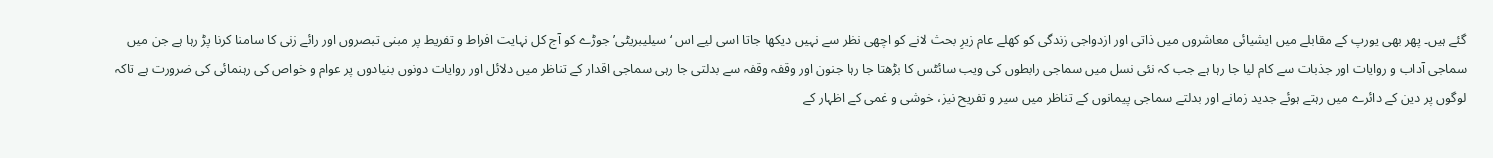گئے ہیں۔ پھر بھی یورپ کے مقابلے میں ایشیائی معاشروں میں ذاتی اور ازدواجی زندگی کو کھلے عام زیرِ بحث لانے کو اچھی نظر سے نہیں دیکھا جاتا اسی لیے اس ‘سیلیبریٹی’ جوڑے کو آج کل نہایت افراط و تفریط پر مبنی تبصروں اور رائے زنی کا سامنا کرنا پڑ رہا ہے جن‌ میں سماجی آداب و روایات اور جذبات سے کام لیا جا رہا ہے جب کہ نئی نسل میں سماجی رابطوں کی ویب سائٹس کا بڑھتا جا رہا جنون اور وقفہ وقفہ سے بدلتی جا رہی سماجی اقدار کے تناظر میں دلائل اور روایات دونوں بنیادوں پر عوام و خواص کی رہنمائی کی ضرورت ہے تاکہ لوگوں پر دین کے دائرے میں رہتے ہوئے جدید زمانے اور بدلتے سماجی پیمانوں کے تناظر میں سیر و تفریح نیز، خوشی و غمی کے اظہار کے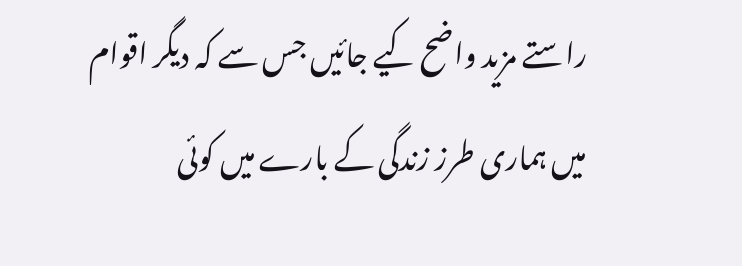راستے مزید واضح کیے جائیں جس سے کہ دیگر اقوام میں ہماری طرز زندگی کے بارے میں کوئی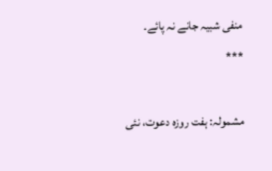منفی شبیہ جانے نہ پائے۔
***

مشمولہ: ہفت روزہ دعوت، نئی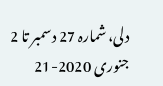دلی، شمارہ 27 دسمبر تا 2 جنوری 2020-21